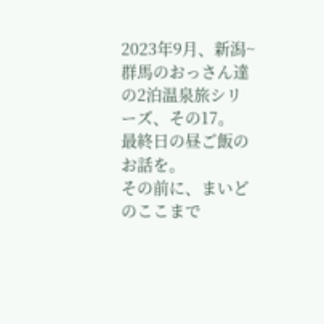2023年9月、新潟~群馬のおっさん達の2泊温泉旅シリーズ、その17。
最終日の昼ご飯のお話を。
その前に、まいどのここまで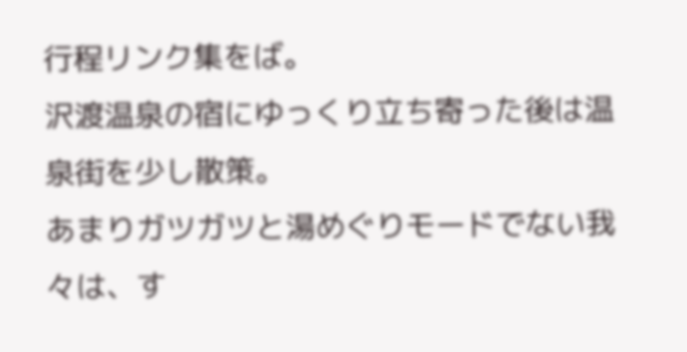行程リンク集をば。
沢渡温泉の宿にゆっくり立ち寄った後は温泉街を少し散策。
あまりガツガツと湯めぐりモードでない我々は、す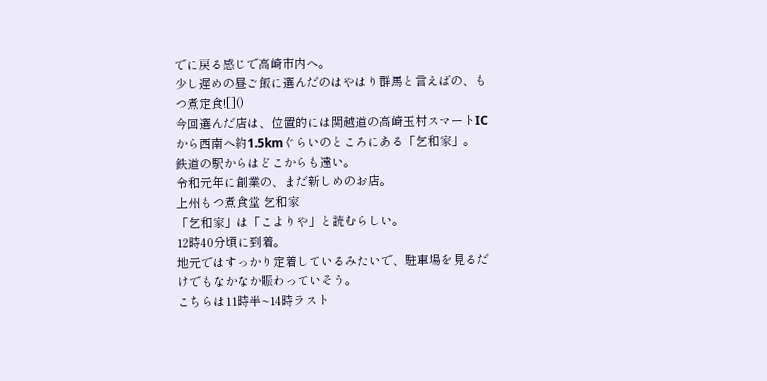でに戻る感じで高崎市内へ。
少し遅めの昼ご飯に選んだのはやはり群馬と言えばの、もつ煮定食![]()
今回選んだ店は、位置的には関越道の高崎玉村スマートICから西南へ約1.5kmぐらいのところにある「乞和家」。
鉄道の駅からはどこからも遠い。
令和元年に創業の、まだ新しめのお店。
上州もつ煮食堂 乞和家
「乞和家」は「こよりや」と読むらしい。
12時40分頃に到着。
地元ではすっかり定着しているみたいで、駐車場を見るだけでもなかなか賑わっていそう。
こちらは11時半~14時ラスト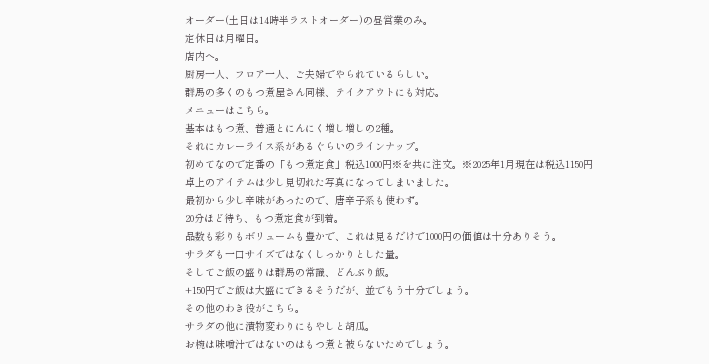オーダー(土日は14時半ラストオーダー)の昼営業のみ。
定休日は月曜日。
店内へ。
厨房一人、フロア一人、ご夫婦でやられているらしい。
群馬の多くのもつ煮屋さん同様、テイクアウトにも対応。
メニューはこちら。
基本はもつ煮、普通とにんにく増し増しの2種。
それにカレーライス系があるぐらいのラインナップ。
初めてなので定番の「もつ煮定食」税込1000円※を共に注文。※2025年1月現在は税込1150円
卓上のアイテムは少し見切れた写真になってしまいました。
最初から少し辛味があったので、唐辛子系も使わず。
20分ほど待ち、もつ煮定食が到着。
品数も彩りもボリュームも豊かで、これは見るだけで1000円の価値は十分ありそう。
サラダも一口サイズではなくしっかりとした量。
そしてご飯の盛りは群馬の常識、どんぶり飯。
+150円でご飯は大盛にできるそうだが、並でもう十分でしょう。
その他のわき役がこちら。
サラダの他に漬物変わりにもやしと胡瓜。
お椀は味噌汁ではないのはもつ煮と被らないためでしょう。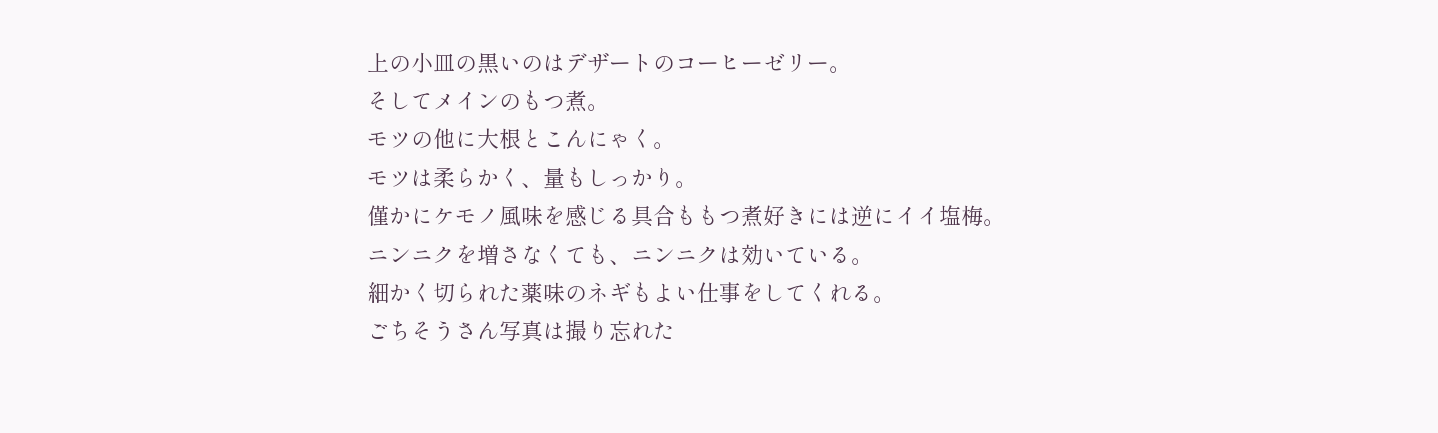上の小皿の黒いのはデザートのコーヒーゼリー。
そしてメインのもつ煮。
モツの他に大根とこんにゃく。
モツは柔らかく、量もしっかり。
僅かにケモノ風味を感じる具合ももつ煮好きには逆にイイ塩梅。
ニンニクを増さなくても、ニンニクは効いている。
細かく切られた薬味のネギもよい仕事をしてくれる。
ごちそうさん写真は撮り忘れた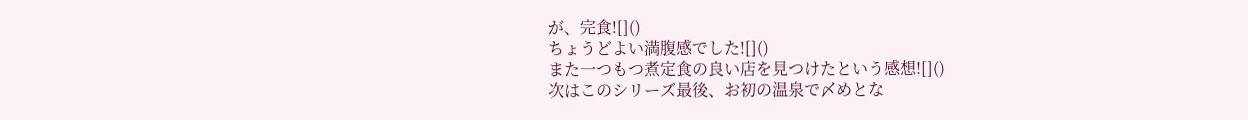が、完食![]()
ちょうどよい満腹感でした![]()
また一つもつ煮定食の良い店を見つけたという感想![]()
次はこのシリーズ最後、お初の温泉で〆めとな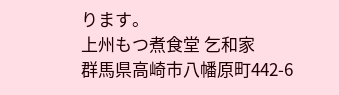ります。
上州もつ煮食堂 乞和家
群馬県高崎市八幡原町442-6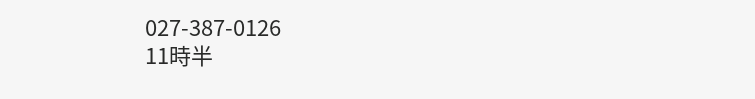027-387-0126
11時半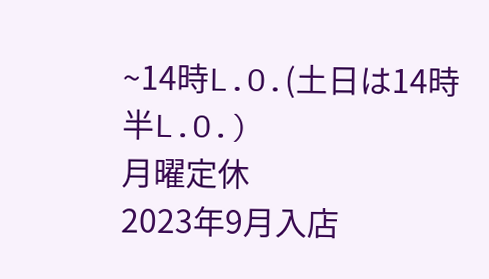~14時L.O.(土日は14時半L.O.)
月曜定休
2023年9月入店